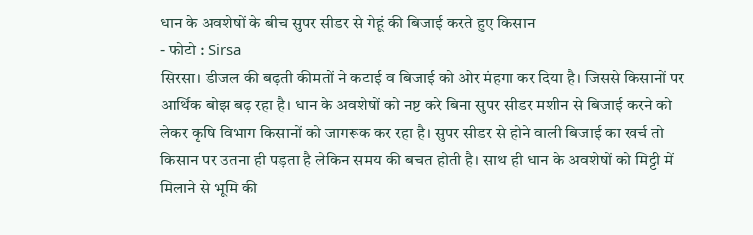धान के अवशेषों के बीच सुपर सीडर से गेहूं की बिजाई करते हुए किसान
- फोटो : Sirsa
सिरसा। डीजल की बढ़ती कीमतों ने कटाई व बिजाई को ओर मंहगा कर दिया है। जिससे किसानों पर आर्थिक बोझ बढ़ रहा है। धान के अवशेषों को नष्ट करे बिना सुपर सीडर मशीन से बिजाई करने को लेकर कृषि विभाग किसानों को जागरूक कर रहा है। सुपर सीडर से होने वाली बिजाई का खर्च तो किसान पर उतना ही पड़ता है लेकिन समय की बचत होती है। साथ ही धान के अवशेषों को मिट्टी में मिलाने से भूमि की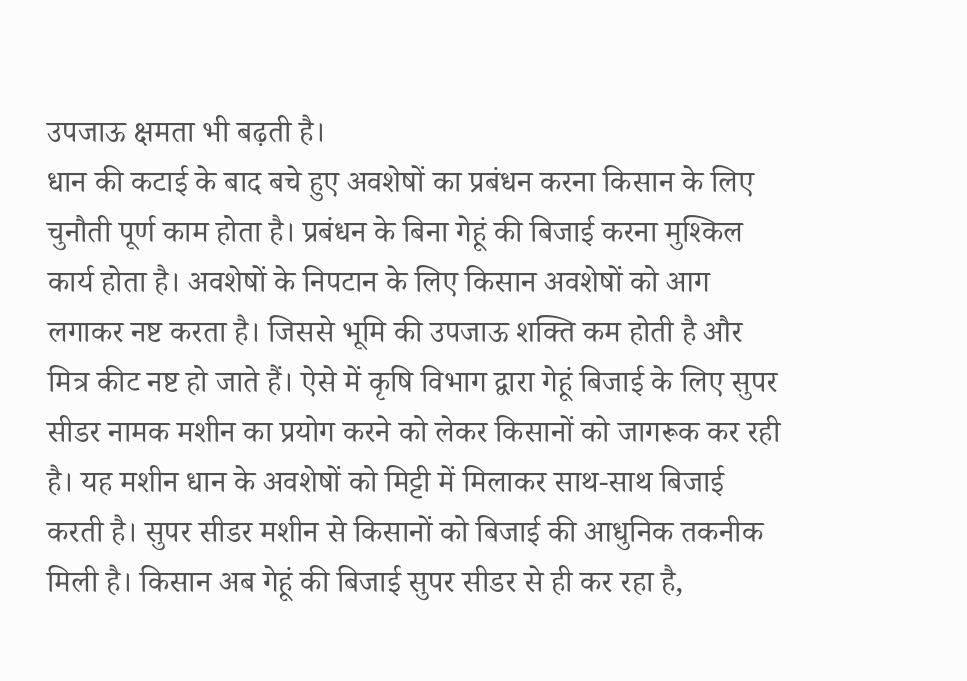उपजाऊ क्षमता भी बढ़ती है।
धान की कटाई के बाद बचे हुए अवशेषों का प्रबंधन करना किसान के लिए चुनौती पूर्ण काम होता है। प्रबंधन के बिना गेहूं की बिजाई करना मुश्किल कार्य होता है। अवशेषों के निपटान के लिए किसान अवशेषों को आग लगाकर नष्ट करता है। जिससे भूमि की उपजाऊ शक्ति कम होती है और मित्र कीट नष्ट हो जाते हैं। ऐसे में कृषि विभाग द्वारा गेहूं बिजाई के लिए सुपर सीडर नामक मशीन का प्रयोग करने को लेकर किसानों को जागरूक कर रही है। यह मशीन धान के अवशेषों को मिट्टी में मिलाकर साथ-साथ बिजाई करती है। सुपर सीडर मशीन से किसानों को बिजाई की आधुनिक तकनीक मिली है। किसान अब गेहूं की बिजाई सुपर सीडर से ही कर रहा है,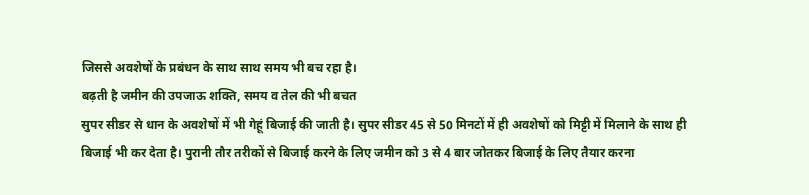जिससे अवशेषों के प्रबंधन के साथ साथ समय भी बच रहा है।
बढ़ती है जमीन की उपजाऊ शक्ति, समय व तेल की भी बचत
सुपर सीडर से धान के अवशेषों में भी गेहूं बिजाई की जाती है। सुपर सीडर 45 से 50 मिनटों में ही अवशेषों को मिट्टी में मिलाने के साथ ही बिजाई भी कर देता है। पुरानी तौर तरीकों से बिजाई करने के लिए जमीन को 3 से 4 बार जोतकर बिजाई के लिए तैयार करना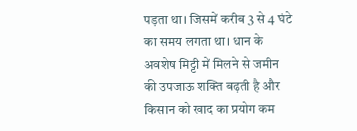पड़ता था। जिसमें करीब 3 से 4 घंटे का समय लगता था। धान के अवशेष मिट्टी में मिलने से जमीन की उपजाऊ शक्ति बढ़ती है और किसान को खाद का प्रयोग कम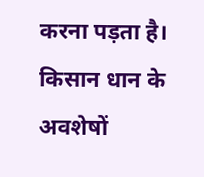करना पड़ता है।
किसान धान के अवशेषों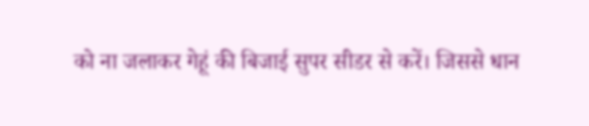को ना जलाकर गेहूं की बिजाई सुपर सीडर से करें। जिससे धान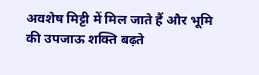अवशेष मिट्टी में मिल जाते हैं और भूमि की उपजाऊ शक्ति बढ़ते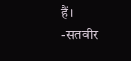हैं।
-सतवीर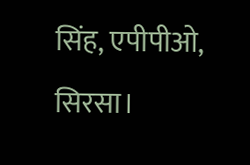सिंह, एपीपीओ, सिरसा।